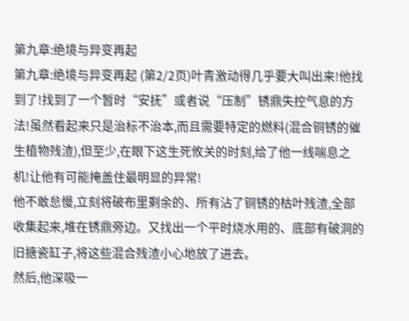第九章:绝境与异变再起
第九章:绝境与异变再起 (第2/2页)叶青激动得几乎要大叫出来!他找到了!找到了一个暂时“安抚”或者说“压制”锈鼎失控气息的方法!虽然看起来只是治标不治本,而且需要特定的燃料(混合铜锈的催生植物残渣),但至少,在眼下这生死攸关的时刻,给了他一线喘息之机!让他有可能掩盖住最明显的异常!
他不敢怠慢,立刻将破布里剩余的、所有沾了铜锈的枯叶残渣,全部收集起来,堆在锈鼎旁边。又找出一个平时烧水用的、底部有破洞的旧搪瓷缸子,将这些混合残渣小心地放了进去。
然后,他深吸一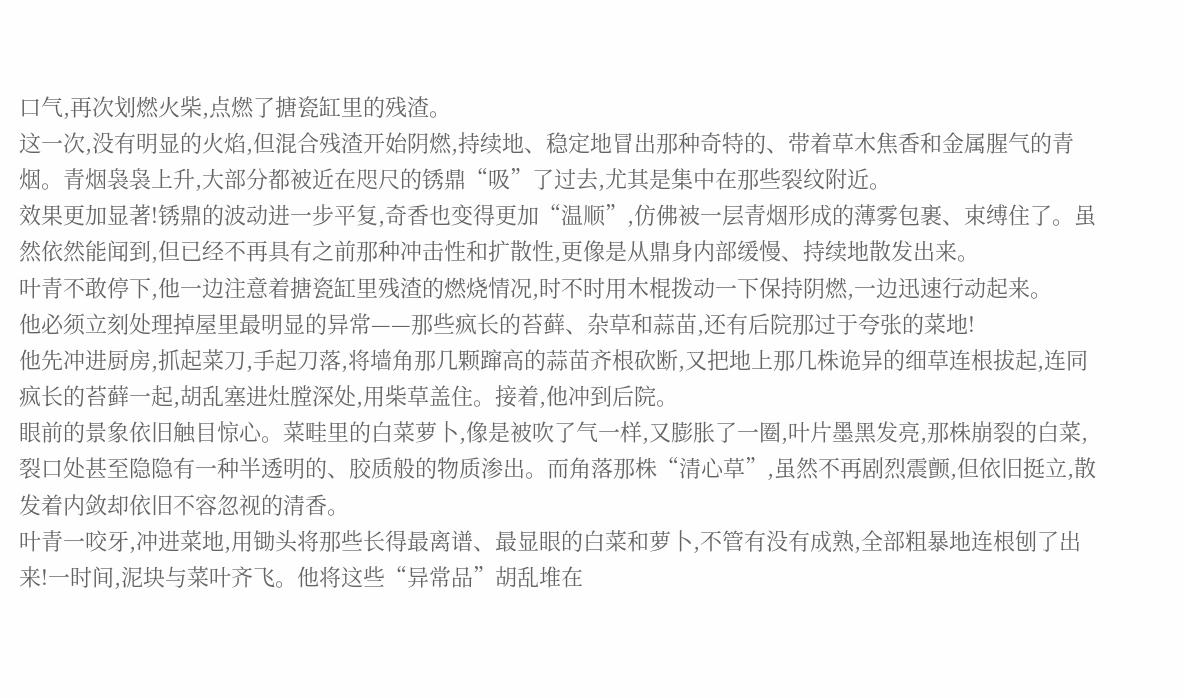口气,再次划燃火柴,点燃了搪瓷缸里的残渣。
这一次,没有明显的火焰,但混合残渣开始阴燃,持续地、稳定地冒出那种奇特的、带着草木焦香和金属腥气的青烟。青烟袅袅上升,大部分都被近在咫尺的锈鼎“吸”了过去,尤其是集中在那些裂纹附近。
效果更加显著!锈鼎的波动进一步平复,奇香也变得更加“温顺”,仿佛被一层青烟形成的薄雾包裹、束缚住了。虽然依然能闻到,但已经不再具有之前那种冲击性和扩散性,更像是从鼎身内部缓慢、持续地散发出来。
叶青不敢停下,他一边注意着搪瓷缸里残渣的燃烧情况,时不时用木棍拨动一下保持阴燃,一边迅速行动起来。
他必须立刻处理掉屋里最明显的异常——那些疯长的苔藓、杂草和蒜苗,还有后院那过于夸张的菜地!
他先冲进厨房,抓起菜刀,手起刀落,将墙角那几颗蹿高的蒜苗齐根砍断,又把地上那几株诡异的细草连根拔起,连同疯长的苔藓一起,胡乱塞进灶膛深处,用柴草盖住。接着,他冲到后院。
眼前的景象依旧触目惊心。菜畦里的白菜萝卜,像是被吹了气一样,又膨胀了一圈,叶片墨黑发亮,那株崩裂的白菜,裂口处甚至隐隐有一种半透明的、胶质般的物质渗出。而角落那株“清心草”,虽然不再剧烈震颤,但依旧挺立,散发着内敛却依旧不容忽视的清香。
叶青一咬牙,冲进菜地,用锄头将那些长得最离谱、最显眼的白菜和萝卜,不管有没有成熟,全部粗暴地连根刨了出来!一时间,泥块与菜叶齐飞。他将这些“异常品”胡乱堆在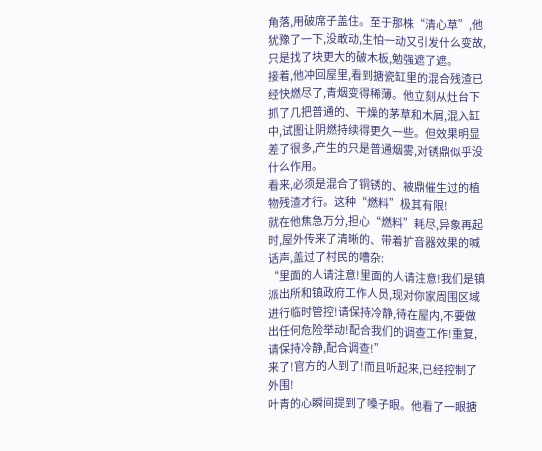角落,用破席子盖住。至于那株“清心草”,他犹豫了一下,没敢动,生怕一动又引发什么变故,只是找了块更大的破木板,勉强遮了遮。
接着,他冲回屋里,看到搪瓷缸里的混合残渣已经快燃尽了,青烟变得稀薄。他立刻从灶台下抓了几把普通的、干燥的茅草和木屑,混入缸中,试图让阴燃持续得更久一些。但效果明显差了很多,产生的只是普通烟雾,对锈鼎似乎没什么作用。
看来,必须是混合了铜锈的、被鼎催生过的植物残渣才行。这种“燃料”极其有限!
就在他焦急万分,担心“燃料”耗尽,异象再起时,屋外传来了清晰的、带着扩音器效果的喊话声,盖过了村民的嘈杂:
“里面的人请注意!里面的人请注意!我们是镇派出所和镇政府工作人员,现对你家周围区域进行临时管控!请保持冷静,待在屋内,不要做出任何危险举动!配合我们的调查工作!重复,请保持冷静,配合调查!”
来了!官方的人到了!而且听起来,已经控制了外围!
叶青的心瞬间提到了嗓子眼。他看了一眼搪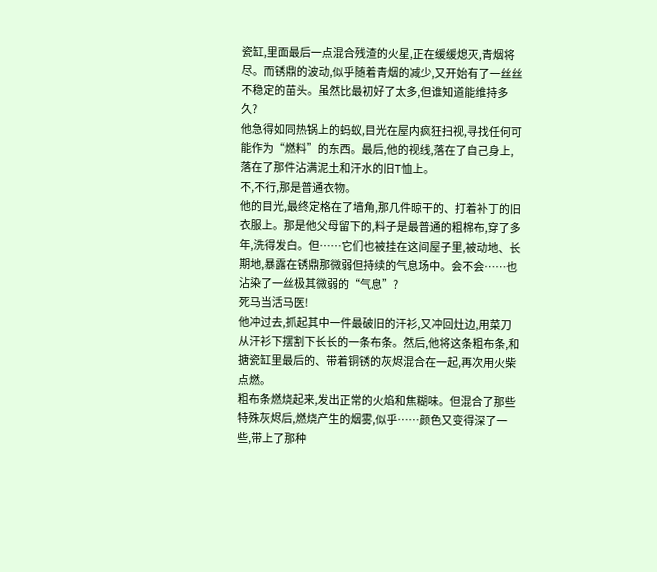瓷缸,里面最后一点混合残渣的火星,正在缓缓熄灭,青烟将尽。而锈鼎的波动,似乎随着青烟的减少,又开始有了一丝丝不稳定的苗头。虽然比最初好了太多,但谁知道能维持多久?
他急得如同热锅上的蚂蚁,目光在屋内疯狂扫视,寻找任何可能作为“燃料”的东西。最后,他的视线,落在了自己身上,落在了那件沾满泥土和汗水的旧T恤上。
不,不行,那是普通衣物。
他的目光,最终定格在了墙角,那几件晾干的、打着补丁的旧衣服上。那是他父母留下的,料子是最普通的粗棉布,穿了多年,洗得发白。但……它们也被挂在这间屋子里,被动地、长期地,暴露在锈鼎那微弱但持续的气息场中。会不会……也沾染了一丝极其微弱的“气息”?
死马当活马医!
他冲过去,抓起其中一件最破旧的汗衫,又冲回灶边,用菜刀从汗衫下摆割下长长的一条布条。然后,他将这条粗布条,和搪瓷缸里最后的、带着铜锈的灰烬混合在一起,再次用火柴点燃。
粗布条燃烧起来,发出正常的火焰和焦糊味。但混合了那些特殊灰烬后,燃烧产生的烟雾,似乎……颜色又变得深了一些,带上了那种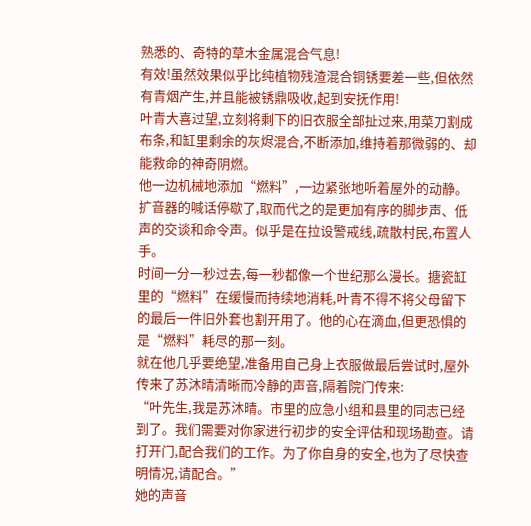熟悉的、奇特的草木金属混合气息!
有效!虽然效果似乎比纯植物残渣混合铜锈要差一些,但依然有青烟产生,并且能被锈鼎吸收,起到安抚作用!
叶青大喜过望,立刻将剩下的旧衣服全部扯过来,用菜刀割成布条,和缸里剩余的灰烬混合,不断添加,维持着那微弱的、却能救命的神奇阴燃。
他一边机械地添加“燃料”,一边紧张地听着屋外的动静。扩音器的喊话停歇了,取而代之的是更加有序的脚步声、低声的交谈和命令声。似乎是在拉设警戒线,疏散村民,布置人手。
时间一分一秒过去,每一秒都像一个世纪那么漫长。搪瓷缸里的“燃料”在缓慢而持续地消耗,叶青不得不将父母留下的最后一件旧外套也割开用了。他的心在滴血,但更恐惧的是“燃料”耗尽的那一刻。
就在他几乎要绝望,准备用自己身上衣服做最后尝试时,屋外传来了苏沐晴清晰而冷静的声音,隔着院门传来:
“叶先生,我是苏沐晴。市里的应急小组和县里的同志已经到了。我们需要对你家进行初步的安全评估和现场勘查。请打开门,配合我们的工作。为了你自身的安全,也为了尽快查明情况,请配合。”
她的声音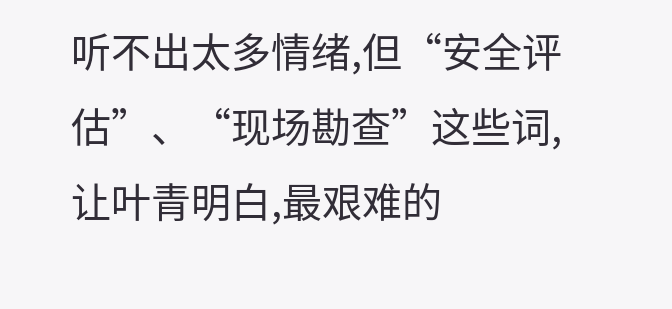听不出太多情绪,但“安全评估”、“现场勘查”这些词,让叶青明白,最艰难的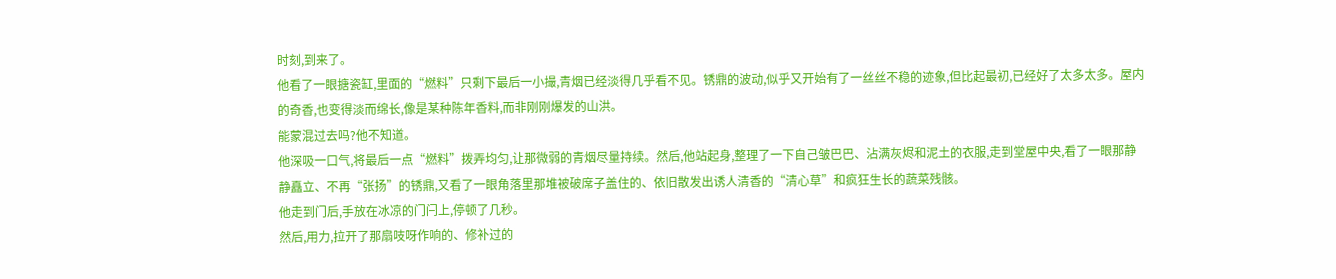时刻,到来了。
他看了一眼搪瓷缸,里面的“燃料”只剩下最后一小撮,青烟已经淡得几乎看不见。锈鼎的波动,似乎又开始有了一丝丝不稳的迹象,但比起最初,已经好了太多太多。屋内的奇香,也变得淡而绵长,像是某种陈年香料,而非刚刚爆发的山洪。
能蒙混过去吗?他不知道。
他深吸一口气,将最后一点“燃料”拨弄均匀,让那微弱的青烟尽量持续。然后,他站起身,整理了一下自己皱巴巴、沾满灰烬和泥土的衣服,走到堂屋中央,看了一眼那静静矗立、不再“张扬”的锈鼎,又看了一眼角落里那堆被破席子盖住的、依旧散发出诱人清香的“清心草”和疯狂生长的蔬菜残骸。
他走到门后,手放在冰凉的门闩上,停顿了几秒。
然后,用力,拉开了那扇吱呀作响的、修补过的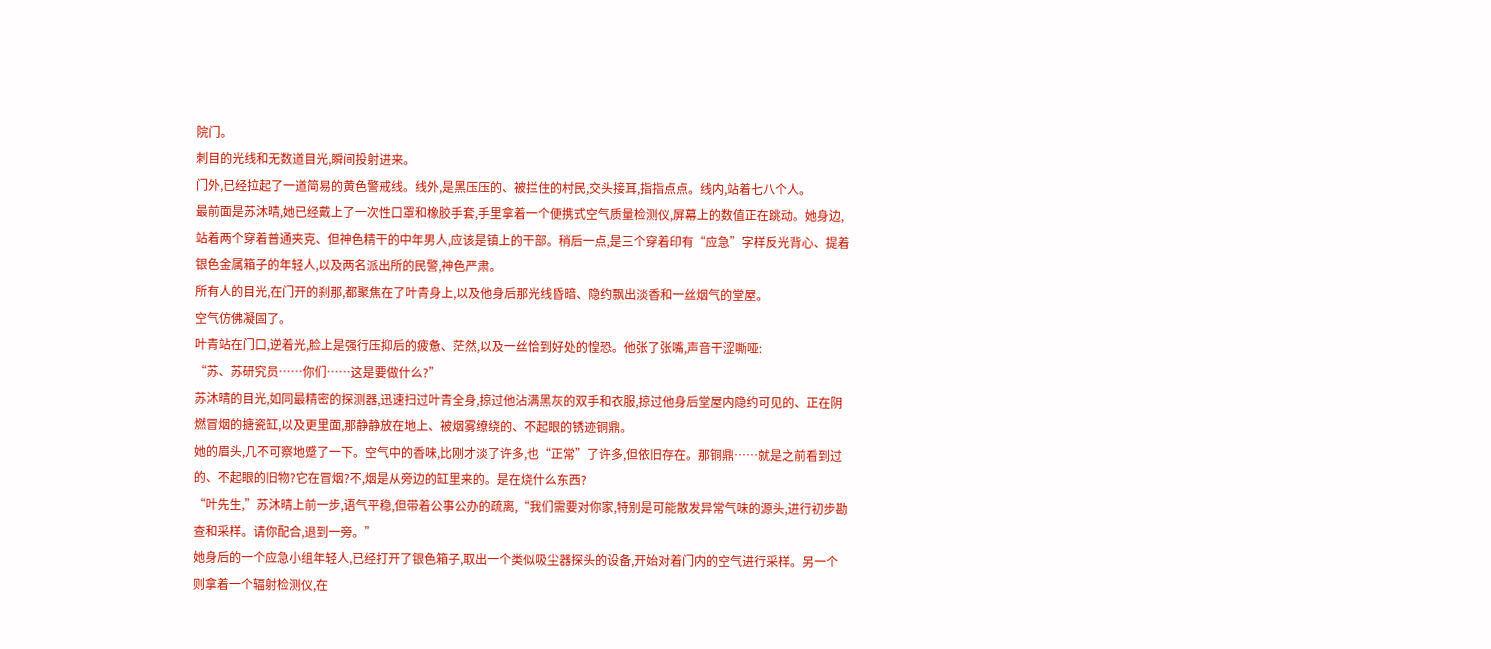院门。
刺目的光线和无数道目光,瞬间投射进来。
门外,已经拉起了一道简易的黄色警戒线。线外,是黑压压的、被拦住的村民,交头接耳,指指点点。线内,站着七八个人。
最前面是苏沐晴,她已经戴上了一次性口罩和橡胶手套,手里拿着一个便携式空气质量检测仪,屏幕上的数值正在跳动。她身边,站着两个穿着普通夹克、但神色精干的中年男人,应该是镇上的干部。稍后一点,是三个穿着印有“应急”字样反光背心、提着银色金属箱子的年轻人,以及两名派出所的民警,神色严肃。
所有人的目光,在门开的刹那,都聚焦在了叶青身上,以及他身后那光线昏暗、隐约飘出淡香和一丝烟气的堂屋。
空气仿佛凝固了。
叶青站在门口,逆着光,脸上是强行压抑后的疲惫、茫然,以及一丝恰到好处的惶恐。他张了张嘴,声音干涩嘶哑:
“苏、苏研究员……你们……这是要做什么?”
苏沐晴的目光,如同最精密的探测器,迅速扫过叶青全身,掠过他沾满黑灰的双手和衣服,掠过他身后堂屋内隐约可见的、正在阴燃冒烟的搪瓷缸,以及更里面,那静静放在地上、被烟雾缭绕的、不起眼的锈迹铜鼎。
她的眉头,几不可察地蹙了一下。空气中的香味,比刚才淡了许多,也“正常”了许多,但依旧存在。那铜鼎……就是之前看到过的、不起眼的旧物?它在冒烟?不,烟是从旁边的缸里来的。是在烧什么东西?
“叶先生,”苏沐晴上前一步,语气平稳,但带着公事公办的疏离,“我们需要对你家,特别是可能散发异常气味的源头,进行初步勘查和采样。请你配合,退到一旁。”
她身后的一个应急小组年轻人,已经打开了银色箱子,取出一个类似吸尘器探头的设备,开始对着门内的空气进行采样。另一个则拿着一个辐射检测仪,在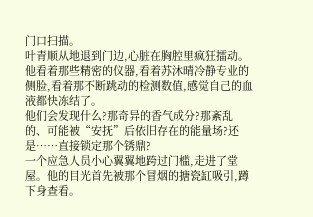门口扫描。
叶青顺从地退到门边,心脏在胸腔里疯狂擂动。他看着那些精密的仪器,看着苏沐晴冷静专业的侧脸,看着那不断跳动的检测数值,感觉自己的血液都快冻结了。
他们会发现什么?那奇异的香气成分?那紊乱的、可能被“安抚”后依旧存在的能量场?还是……直接锁定那个锈鼎?
一个应急人员小心翼翼地跨过门槛,走进了堂屋。他的目光首先被那个冒烟的搪瓷缸吸引,蹲下身查看。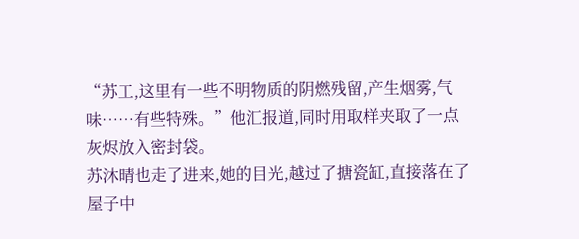“苏工,这里有一些不明物质的阴燃残留,产生烟雾,气味……有些特殊。”他汇报道,同时用取样夹取了一点灰烬放入密封袋。
苏沐晴也走了进来,她的目光,越过了搪瓷缸,直接落在了屋子中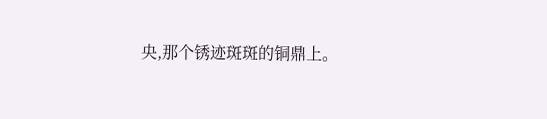央,那个锈迹斑斑的铜鼎上。